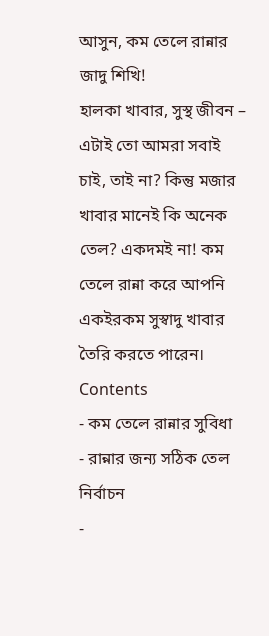আসুন, কম তেলে রান্নার জাদু শিখি!
হালকা খাবার, সুস্থ জীবন – এটাই তো আমরা সবাই চাই, তাই না? কিন্তু মজার খাবার মানেই কি অনেক তেল? একদমই না! কম তেলে রান্না করে আপনি একইরকম সুস্বাদু খাবার তৈরি করতে পারেন।
Contents
- কম তেলে রান্নার সুবিধা
- রান্নার জন্য সঠিক তেল নির্বাচন
-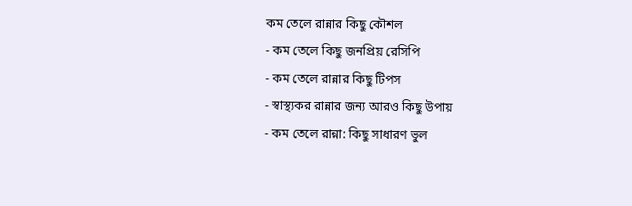কম তেলে রান্নার কিছু কৌশল
- কম তেলে কিছু জনপ্রিয় রেসিপি
- কম তেলে রান্নার কিছু টিপস
- স্বাস্থ্যকর রান্নার জন্য আরও কিছু উপায়
- কম তেলে রান্না: কিছু সাধারণ ভুল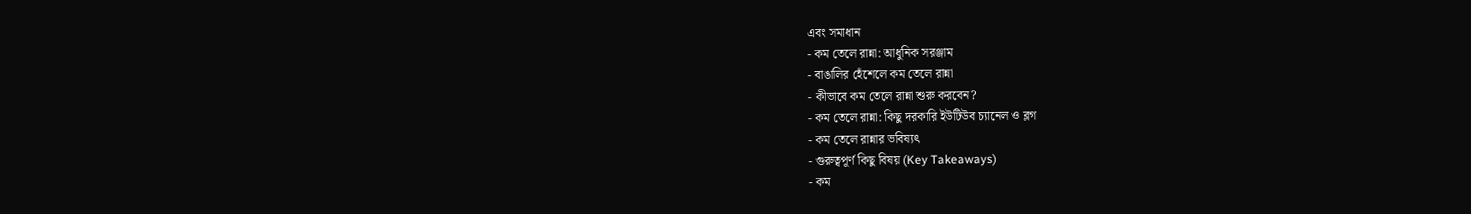এবং সমাধান
- কম তেলে রান্না: আধুনিক সরঞ্জাম
- বাঙালির হেঁশেলে কম তেলে রান্না
- কীভাবে কম তেলে রান্না শুরু করবেন?
- কম তেলে রান্না: কিছু দরকারি ইউটিউব চ্যানেল ও ব্লগ
- কম তেলে রান্নার ভবিষ্যৎ
- গুরুত্বপূর্ণ কিছু বিষয় (Key Takeaways)
- কম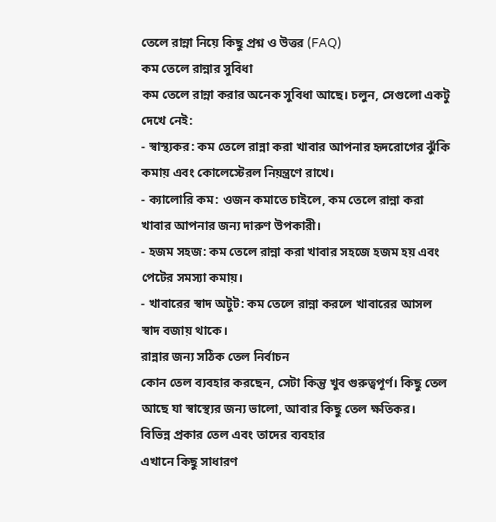তেলে রান্না নিয়ে কিছু প্রশ্ন ও উত্তর (FAQ)
কম তেলে রান্নার সুবিধা
কম তেলে রান্না করার অনেক সুবিধা আছে। চলুন, সেগুলো একটু দেখে নেই:
- স্বাস্থ্যকর: কম তেলে রান্না করা খাবার আপনার হৃদরোগের ঝুঁকি কমায় এবং কোলেস্টেরল নিয়ন্ত্রণে রাখে।
- ক্যালোরি কম: ওজন কমাতে চাইলে, কম তেলে রান্না করা খাবার আপনার জন্য দারুণ উপকারী।
- হজম সহজ: কম তেলে রান্না করা খাবার সহজে হজম হয় এবং পেটের সমস্যা কমায়।
- খাবারের স্বাদ অটুট: কম তেলে রান্না করলে খাবারের আসল স্বাদ বজায় থাকে।
রান্নার জন্য সঠিক তেল নির্বাচন
কোন তেল ব্যবহার করছেন, সেটা কিন্তু খুব গুরুত্বপূর্ণ। কিছু তেল আছে যা স্বাস্থ্যের জন্য ভালো, আবার কিছু তেল ক্ষতিকর।
বিভিন্ন প্রকার তেল এবং তাদের ব্যবহার
এখানে কিছু সাধারণ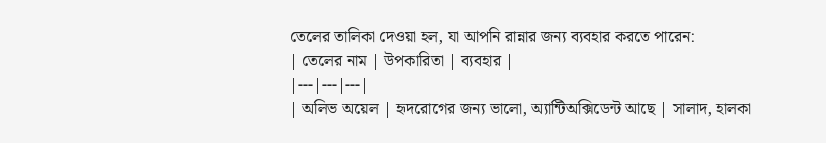তেলের তালিকা দেওয়া হল, যা আপনি রান্নার জন্য ব্যবহার করতে পারেন:
| তেলের নাম | উপকারিতা | ব্যবহার |
|---|---|---|
| অলিভ অয়েল | হৃদরোগের জন্য ভালো, অ্যান্টিঅক্সিডেন্ট আছে | সালাদ, হালকা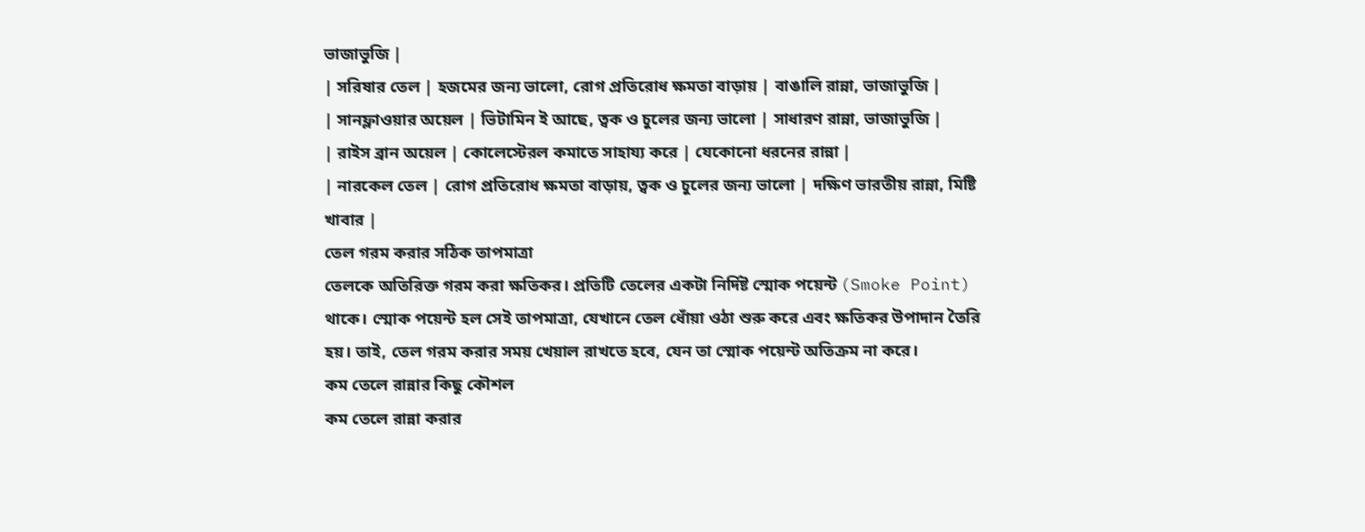ভাজাভুজি |
| সরিষার তেল | হজমের জন্য ভালো, রোগ প্রতিরোধ ক্ষমতা বাড়ায় | বাঙালি রান্না, ভাজাভুজি |
| সানফ্লাওয়ার অয়েল | ভিটামিন ই আছে, ত্বক ও চুলের জন্য ভালো | সাধারণ রান্না, ভাজাভুজি |
| রাইস ব্রান অয়েল | কোলেস্টেরল কমাতে সাহায্য করে | যেকোনো ধরনের রান্না |
| নারকেল তেল | রোগ প্রতিরোধ ক্ষমতা বাড়ায়, ত্বক ও চুলের জন্য ভালো | দক্ষিণ ভারতীয় রান্না, মিষ্টি খাবার |
তেল গরম করার সঠিক তাপমাত্রা
তেলকে অতিরিক্ত গরম করা ক্ষতিকর। প্রতিটি তেলের একটা নির্দিষ্ট স্মোক পয়েন্ট (Smoke Point) থাকে। স্মোক পয়েন্ট হল সেই তাপমাত্রা, যেখানে তেল ধোঁয়া ওঠা শুরু করে এবং ক্ষতিকর উপাদান তৈরি হয়। তাই, তেল গরম করার সময় খেয়াল রাখতে হবে, যেন তা স্মোক পয়েন্ট অতিক্রম না করে।
কম তেলে রান্নার কিছু কৌশল
কম তেলে রান্না করার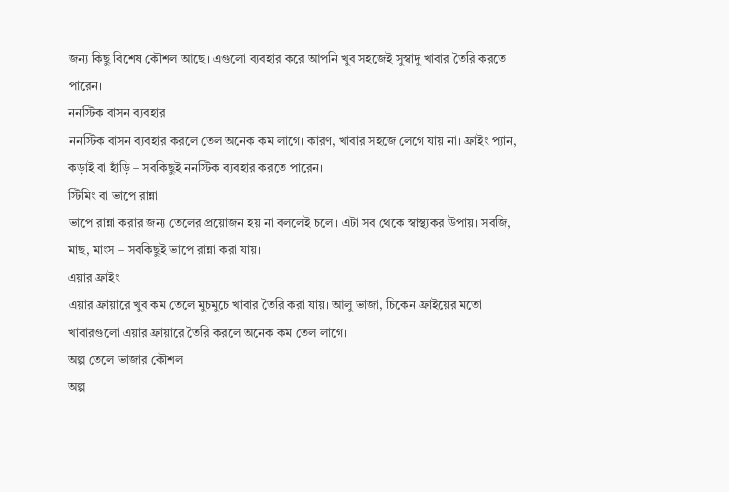জন্য কিছু বিশেষ কৌশল আছে। এগুলো ব্যবহার করে আপনি খুব সহজেই সুস্বাদু খাবার তৈরি করতে পারেন।
ননস্টিক বাসন ব্যবহার
ননস্টিক বাসন ব্যবহার করলে তেল অনেক কম লাগে। কারণ, খাবার সহজে লেগে যায় না। ফ্রাইং প্যান, কড়াই বা হাঁড়ি – সবকিছুই ননস্টিক ব্যবহার করতে পারেন।
স্টিমিং বা ভাপে রান্না
ভাপে রান্না করার জন্য তেলের প্রয়োজন হয় না বললেই চলে। এটা সব থেকে স্বাস্থ্যকর উপায়। সবজি, মাছ, মাংস – সবকিছুই ভাপে রান্না করা যায়।
এয়ার ফ্রাইং
এয়ার ফ্রায়ারে খুব কম তেলে মুচমুচে খাবার তৈরি করা যায়। আলু ভাজা, চিকেন ফ্রাইয়ের মতো খাবারগুলো এয়ার ফ্রায়ারে তৈরি করলে অনেক কম তেল লাগে।
অল্প তেলে ভাজার কৌশল
অল্প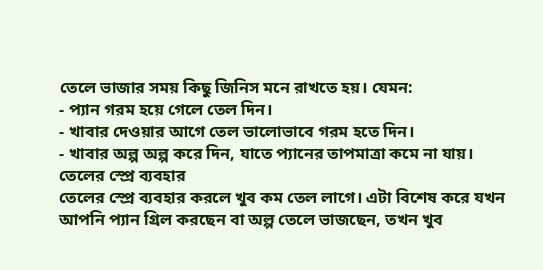তেলে ভাজার সময় কিছু জিনিস মনে রাখতে হয়। যেমন:
- প্যান গরম হয়ে গেলে তেল দিন।
- খাবার দেওয়ার আগে তেল ভালোভাবে গরম হতে দিন।
- খাবার অল্প অল্প করে দিন, যাতে প্যানের তাপমাত্রা কমে না যায়।
তেলের স্প্রে ব্যবহার
তেলের স্প্রে ব্যবহার করলে খুব কম তেল লাগে। এটা বিশেষ করে যখন আপনি প্যান গ্রিল করছেন বা অল্প তেলে ভাজছেন, তখন খুব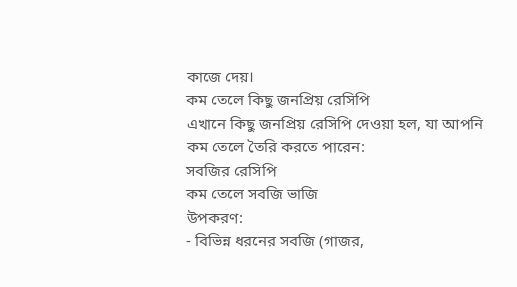কাজে দেয়।
কম তেলে কিছু জনপ্রিয় রেসিপি
এখানে কিছু জনপ্রিয় রেসিপি দেওয়া হল, যা আপনি কম তেলে তৈরি করতে পারেন:
সবজির রেসিপি
কম তেলে সবজি ভাজি
উপকরণ:
- বিভিন্ন ধরনের সবজি (গাজর,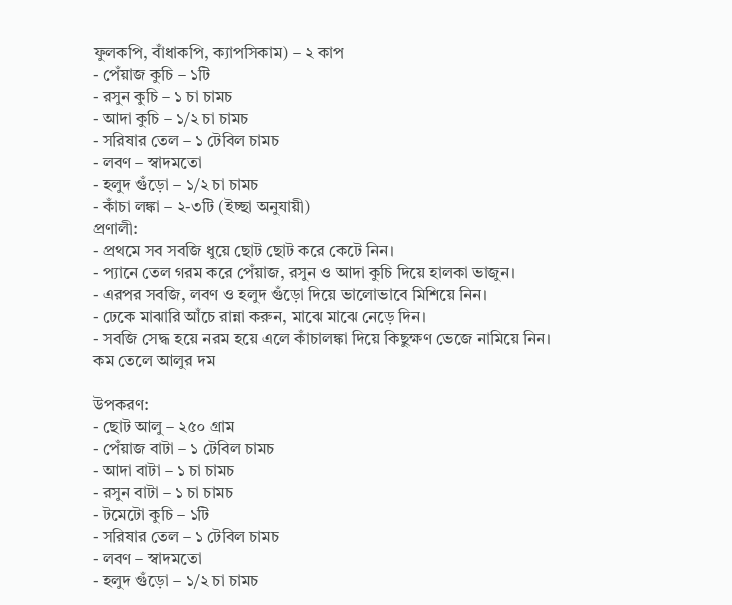ফুলকপি, বাঁধাকপি, ক্যাপসিকাম) – ২ কাপ
- পেঁয়াজ কুচি – ১টি
- রসুন কুচি – ১ চা চামচ
- আদা কুচি – ১/২ চা চামচ
- সরিষার তেল – ১ টেবিল চামচ
- লবণ – স্বাদমতো
- হলুদ গুঁড়ো – ১/২ চা চামচ
- কাঁচা লঙ্কা – ২-৩টি (ইচ্ছা অনুযায়ী)
প্রণালী:
- প্রথমে সব সবজি ধুয়ে ছোট ছোট করে কেটে নিন।
- প্যানে তেল গরম করে পেঁয়াজ, রসুন ও আদা কুচি দিয়ে হালকা ভাজুন।
- এরপর সবজি, লবণ ও হলুদ গুঁড়ো দিয়ে ভালোভাবে মিশিয়ে নিন।
- ঢেকে মাঝারি আঁচে রান্না করুন, মাঝে মাঝে নেড়ে দিন।
- সবজি সেদ্ধ হয়ে নরম হয়ে এলে কাঁচালঙ্কা দিয়ে কিছুক্ষণ ভেজে নামিয়ে নিন।
কম তেলে আলুর দম

উপকরণ:
- ছোট আলু – ২৫০ গ্রাম
- পেঁয়াজ বাটা – ১ টেবিল চামচ
- আদা বাটা – ১ চা চামচ
- রসুন বাটা – ১ চা চামচ
- টমেটো কুচি – ১টি
- সরিষার তেল – ১ টেবিল চামচ
- লবণ – স্বাদমতো
- হলুদ গুঁড়ো – ১/২ চা চামচ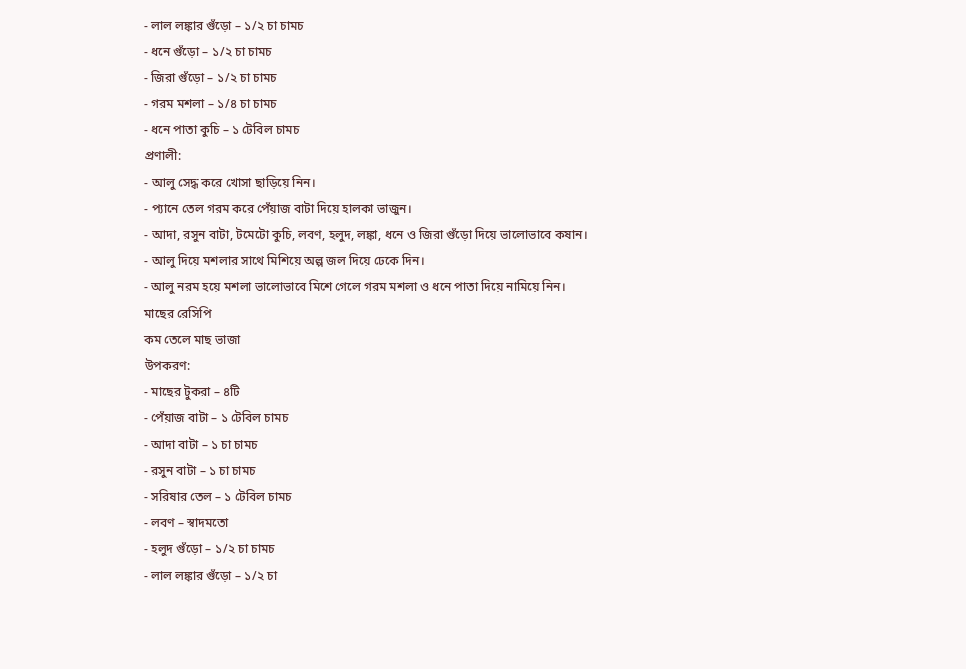- লাল লঙ্কার গুঁড়ো – ১/২ চা চামচ
- ধনে গুঁড়ো – ১/২ চা চামচ
- জিরা গুঁড়ো – ১/২ চা চামচ
- গরম মশলা – ১/৪ চা চামচ
- ধনে পাতা কুচি – ১ টেবিল চামচ
প্রণালী:
- আলু সেদ্ধ করে খোসা ছাড়িয়ে নিন।
- প্যানে তেল গরম করে পেঁয়াজ বাটা দিয়ে হালকা ভাজুন।
- আদা, রসুন বাটা, টমেটো কুচি, লবণ, হলুদ, লঙ্কা, ধনে ও জিরা গুঁড়ো দিয়ে ভালোভাবে কষান।
- আলু দিয়ে মশলার সাথে মিশিয়ে অল্প জল দিয়ে ঢেকে দিন।
- আলু নরম হয়ে মশলা ভালোভাবে মিশে গেলে গরম মশলা ও ধনে পাতা দিয়ে নামিয়ে নিন।
মাছের রেসিপি
কম তেলে মাছ ভাজা
উপকরণ:
- মাছের টুকরা – ৪টি
- পেঁয়াজ বাটা – ১ টেবিল চামচ
- আদা বাটা – ১ চা চামচ
- রসুন বাটা – ১ চা চামচ
- সরিষার তেল – ১ টেবিল চামচ
- লবণ – স্বাদমতো
- হলুদ গুঁড়ো – ১/২ চা চামচ
- লাল লঙ্কার গুঁড়ো – ১/২ চা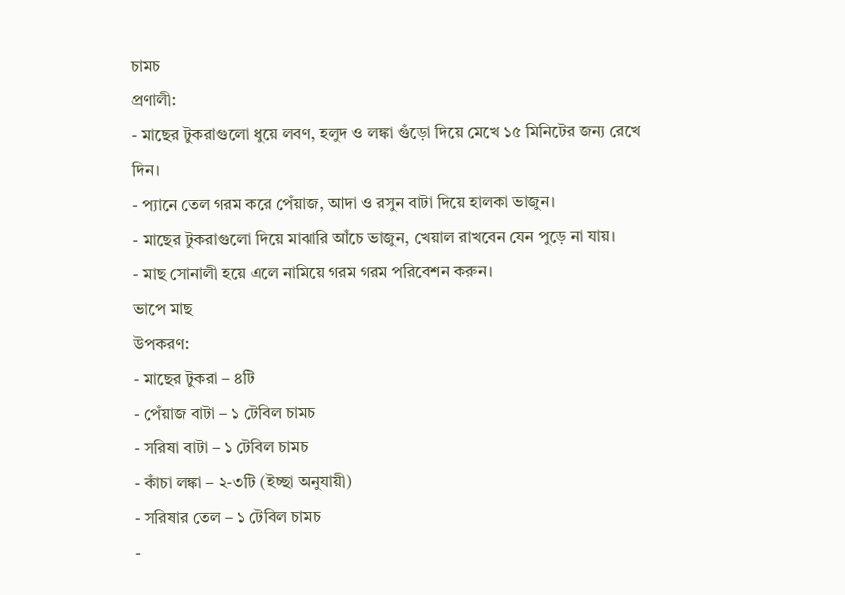চামচ
প্রণালী:
- মাছের টুকরাগুলো ধুয়ে লবণ, হলুদ ও লঙ্কা গুঁড়ো দিয়ে মেখে ১৫ মিনিটের জন্য রেখে দিন।
- প্যানে তেল গরম করে পেঁয়াজ, আদা ও রসুন বাটা দিয়ে হালকা ভাজুন।
- মাছের টুকরাগুলো দিয়ে মাঝারি আঁচে ভাজুন, খেয়াল রাখবেন যেন পুড়ে না যায়।
- মাছ সোনালী হয়ে এলে নামিয়ে গরম গরম পরিবেশন করুন।
ভাপে মাছ
উপকরণ:
- মাছের টুকরা – ৪টি
- পেঁয়াজ বাটা – ১ টেবিল চামচ
- সরিষা বাটা – ১ টেবিল চামচ
- কাঁচা লঙ্কা – ২-৩টি (ইচ্ছা অনুযায়ী)
- সরিষার তেল – ১ টেবিল চামচ
-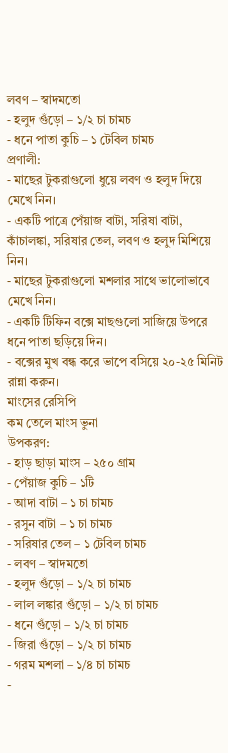লবণ – স্বাদমতো
- হলুদ গুঁড়ো – ১/২ চা চামচ
- ধনে পাতা কুচি – ১ টেবিল চামচ
প্রণালী:
- মাছের টুকরাগুলো ধুয়ে লবণ ও হলুদ দিয়ে মেখে নিন।
- একটি পাত্রে পেঁয়াজ বাটা, সরিষা বাটা, কাঁচালঙ্কা, সরিষার তেল, লবণ ও হলুদ মিশিয়ে নিন।
- মাছের টুকরাগুলো মশলার সাথে ভালোভাবে মেখে নিন।
- একটি টিফিন বক্সে মাছগুলো সাজিয়ে উপরে ধনে পাতা ছড়িয়ে দিন।
- বক্সের মুখ বন্ধ করে ভাপে বসিয়ে ২০-২৫ মিনিট রান্না করুন।
মাংসের রেসিপি
কম তেলে মাংস ভুনা
উপকরণ:
- হাড় ছাড়া মাংস – ২৫০ গ্রাম
- পেঁয়াজ কুচি – ১টি
- আদা বাটা – ১ চা চামচ
- রসুন বাটা – ১ চা চামচ
- সরিষার তেল – ১ টেবিল চামচ
- লবণ – স্বাদমতো
- হলুদ গুঁড়ো – ১/২ চা চামচ
- লাল লঙ্কার গুঁড়ো – ১/২ চা চামচ
- ধনে গুঁড়ো – ১/২ চা চামচ
- জিরা গুঁড়ো – ১/২ চা চামচ
- গরম মশলা – ১/৪ চা চামচ
-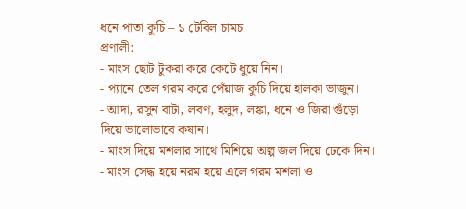ধনে পাতা কুচি – ১ টেবিল চামচ
প্রণালী:
- মাংস ছোট টুকরা করে কেটে ধুয়ে নিন।
- প্যানে তেল গরম করে পেঁয়াজ কুচি দিয়ে হালকা ভাজুন।
- আদা, রসুন বাটা, লবণ, হলুদ, লঙ্কা, ধনে ও জিরা গুঁড়ো দিয়ে ভালোভাবে কষান।
- মাংস দিয়ে মশলার সাথে মিশিয়ে অল্প জল দিয়ে ঢেকে দিন।
- মাংস সেদ্ধ হয়ে নরম হয়ে এলে গরম মশলা ও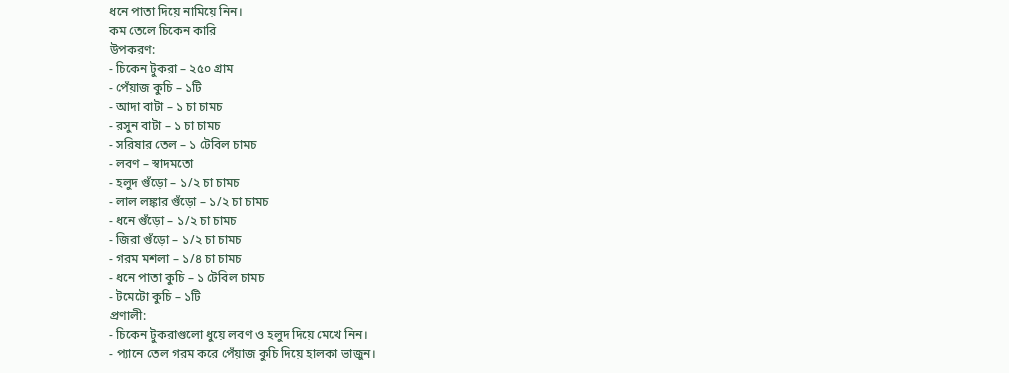ধনে পাতা দিয়ে নামিয়ে নিন।
কম তেলে চিকেন কারি
উপকরণ:
- চিকেন টুকরা – ২৫০ গ্রাম
- পেঁয়াজ কুচি – ১টি
- আদা বাটা – ১ চা চামচ
- রসুন বাটা – ১ চা চামচ
- সরিষার তেল – ১ টেবিল চামচ
- লবণ – স্বাদমতো
- হলুদ গুঁড়ো – ১/২ চা চামচ
- লাল লঙ্কার গুঁড়ো – ১/২ চা চামচ
- ধনে গুঁড়ো – ১/২ চা চামচ
- জিরা গুঁড়ো – ১/২ চা চামচ
- গরম মশলা – ১/৪ চা চামচ
- ধনে পাতা কুচি – ১ টেবিল চামচ
- টমেটো কুচি – ১টি
প্রণালী:
- চিকেন টুকরাগুলো ধুয়ে লবণ ও হলুদ দিয়ে মেখে নিন।
- প্যানে তেল গরম করে পেঁয়াজ কুচি দিয়ে হালকা ভাজুন।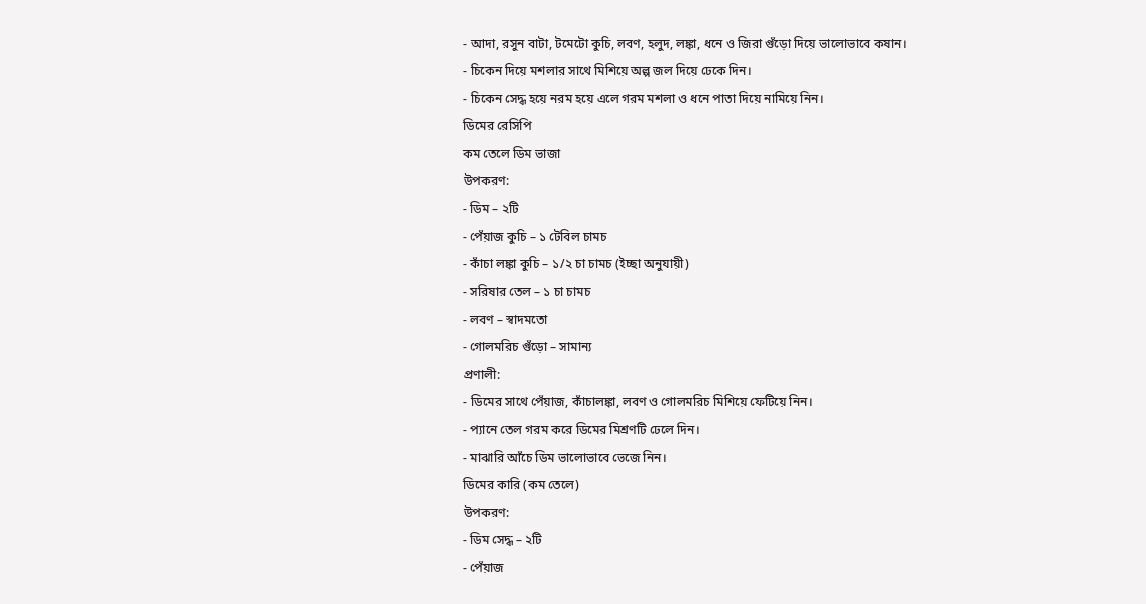- আদা, রসুন বাটা, টমেটো কুচি, লবণ, হলুদ, লঙ্কা, ধনে ও জিরা গুঁড়ো দিয়ে ভালোভাবে কষান।
- চিকেন দিয়ে মশলার সাথে মিশিয়ে অল্প জল দিয়ে ঢেকে দিন।
- চিকেন সেদ্ধ হয়ে নরম হয়ে এলে গরম মশলা ও ধনে পাতা দিয়ে নামিয়ে নিন।
ডিমের রেসিপি
কম তেলে ডিম ভাজা
উপকরণ:
- ডিম – ২টি
- পেঁয়াজ কুচি – ১ টেবিল চামচ
- কাঁচা লঙ্কা কুচি – ১/২ চা চামচ (ইচ্ছা অনুযায়ী)
- সরিষার তেল – ১ চা চামচ
- লবণ – স্বাদমতো
- গোলমরিচ গুঁড়ো – সামান্য
প্রণালী:
- ডিমের সাথে পেঁয়াজ, কাঁচালঙ্কা, লবণ ও গোলমরিচ মিশিয়ে ফেটিয়ে নিন।
- প্যানে তেল গরম করে ডিমের মিশ্রণটি ঢেলে দিন।
- মাঝারি আঁচে ডিম ভালোভাবে ভেজে নিন।
ডিমের কারি (কম তেলে)
উপকরণ:
- ডিম সেদ্ধ – ২টি
- পেঁয়াজ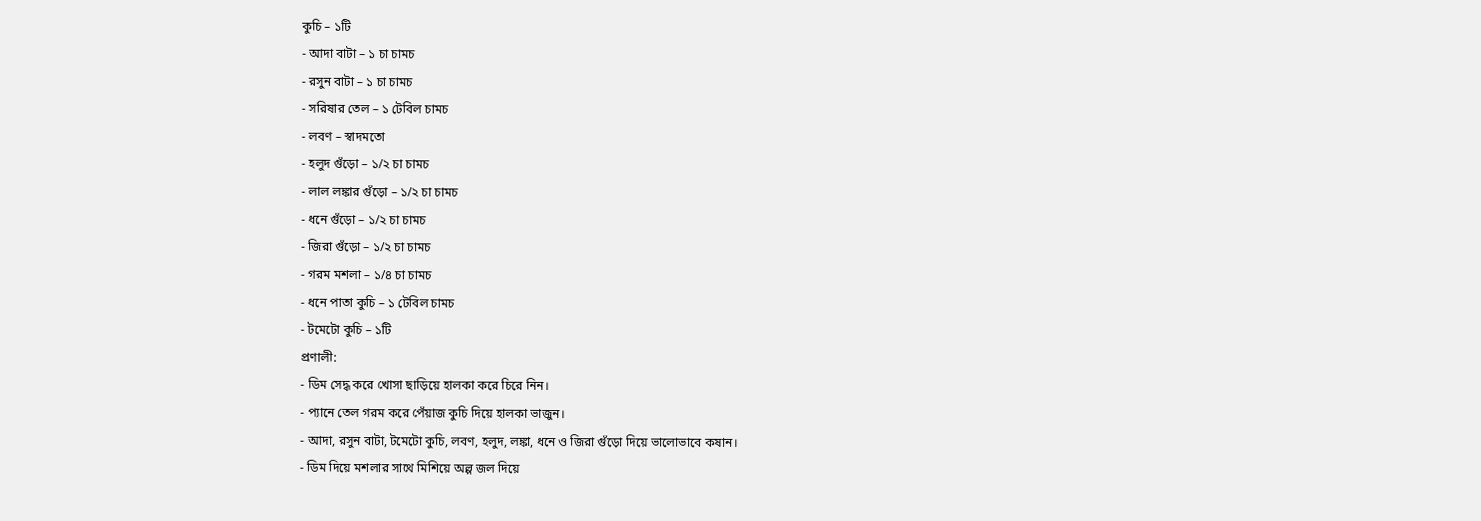কুচি – ১টি
- আদা বাটা – ১ চা চামচ
- রসুন বাটা – ১ চা চামচ
- সরিষার তেল – ১ টেবিল চামচ
- লবণ – স্বাদমতো
- হলুদ গুঁড়ো – ১/২ চা চামচ
- লাল লঙ্কার গুঁড়ো – ১/২ চা চামচ
- ধনে গুঁড়ো – ১/২ চা চামচ
- জিরা গুঁড়ো – ১/২ চা চামচ
- গরম মশলা – ১/৪ চা চামচ
- ধনে পাতা কুচি – ১ টেবিল চামচ
- টমেটো কুচি – ১টি
প্রণালী:
- ডিম সেদ্ধ করে খোসা ছাড়িয়ে হালকা করে চিরে নিন।
- প্যানে তেল গরম করে পেঁয়াজ কুচি দিয়ে হালকা ভাজুন।
- আদা, রসুন বাটা, টমেটো কুচি, লবণ, হলুদ, লঙ্কা, ধনে ও জিরা গুঁড়ো দিয়ে ভালোভাবে কষান।
- ডিম দিয়ে মশলার সাথে মিশিয়ে অল্প জল দিয়ে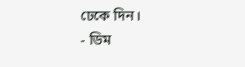ঢেকে দিন।
- ডিম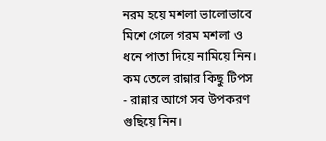নরম হয়ে মশলা ভালোভাবে মিশে গেলে গরম মশলা ও ধনে পাতা দিয়ে নামিয়ে নিন।
কম তেলে রান্নার কিছু টিপস
- রান্নার আগে সব উপকরণ গুছিয়ে নিন।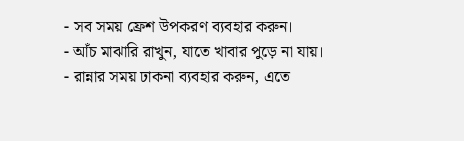- সব সময় ফ্রেশ উপকরণ ব্যবহার করুন।
- আঁচ মাঝারি রাখুন, যাতে খাবার পুড়ে না যায়।
- রান্নার সময় ঢাকনা ব্যবহার করুন, এতে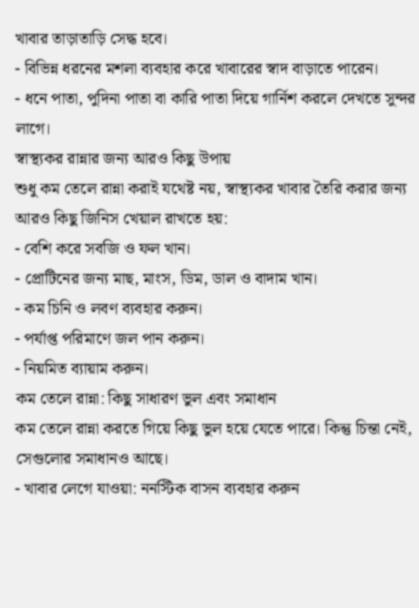খাবার তাড়াতাড়ি সেদ্ধ হবে।
- বিভিন্ন ধরনের মশলা ব্যবহার করে খাবারের স্বাদ বাড়াতে পারেন।
- ধনে পাতা, পুদিনা পাতা বা কারি পাতা দিয়ে গার্নিশ করলে দেখতে সুন্দর লাগে।
স্বাস্থ্যকর রান্নার জন্য আরও কিছু উপায়
শুধু কম তেলে রান্না করাই যথেষ্ট নয়, স্বাস্থ্যকর খাবার তৈরি করার জন্য আরও কিছু জিনিস খেয়াল রাখতে হয়:
- বেশি করে সবজি ও ফল খান।
- প্রোটিনের জন্য মাছ, মাংস, ডিম, ডাল ও বাদাম খান।
- কম চিনি ও লবণ ব্যবহার করুন।
- পর্যাপ্ত পরিমাণে জল পান করুন।
- নিয়মিত ব্যায়াম করুন।
কম তেলে রান্না: কিছু সাধারণ ভুল এবং সমাধান
কম তেলে রান্না করতে গিয়ে কিছু ভুল হয়ে যেতে পারে। কিন্তু চিন্তা নেই, সেগুলোর সমাধানও আছে।
- খাবার লেগে যাওয়া: ননস্টিক বাসন ব্যবহার করুন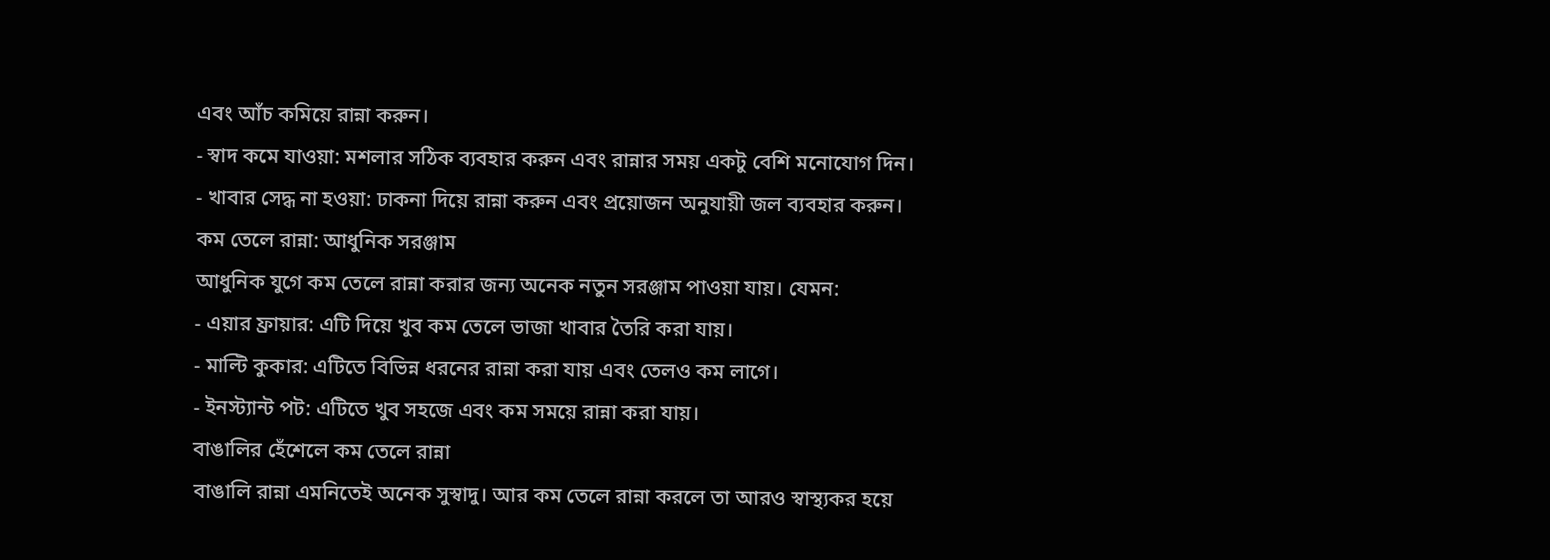এবং আঁচ কমিয়ে রান্না করুন।
- স্বাদ কমে যাওয়া: মশলার সঠিক ব্যবহার করুন এবং রান্নার সময় একটু বেশি মনোযোগ দিন।
- খাবার সেদ্ধ না হওয়া: ঢাকনা দিয়ে রান্না করুন এবং প্রয়োজন অনুযায়ী জল ব্যবহার করুন।
কম তেলে রান্না: আধুনিক সরঞ্জাম
আধুনিক যুগে কম তেলে রান্না করার জন্য অনেক নতুন সরঞ্জাম পাওয়া যায়। যেমন:
- এয়ার ফ্রায়ার: এটি দিয়ে খুব কম তেলে ভাজা খাবার তৈরি করা যায়।
- মাল্টি কুকার: এটিতে বিভিন্ন ধরনের রান্না করা যায় এবং তেলও কম লাগে।
- ইনস্ট্যান্ট পট: এটিতে খুব সহজে এবং কম সময়ে রান্না করা যায়।
বাঙালির হেঁশেলে কম তেলে রান্না
বাঙালি রান্না এমনিতেই অনেক সুস্বাদু। আর কম তেলে রান্না করলে তা আরও স্বাস্থ্যকর হয়ে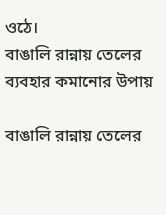ওঠে।
বাঙালি রান্নায় তেলের ব্যবহার কমানোর উপায়

বাঙালি রান্নায় তেলের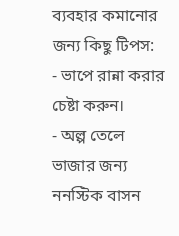ব্যবহার কমানোর জন্য কিছু টিপস:
- ভাপে রান্না করার চেষ্টা করুন।
- অল্প তেলে ভাজার জন্য ননস্টিক বাসন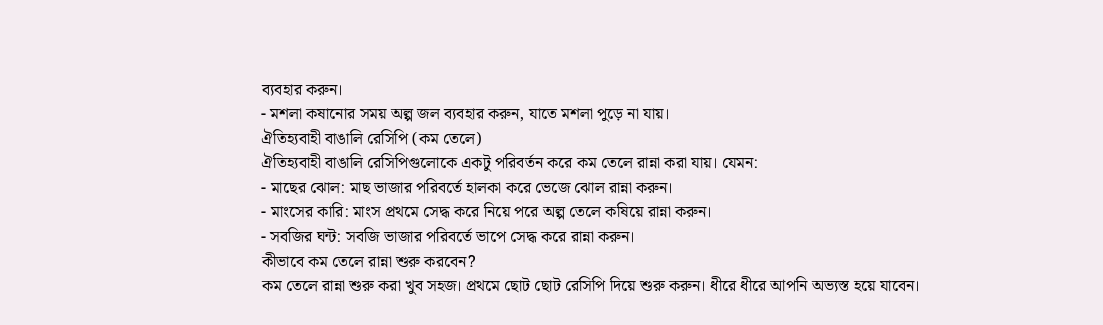ব্যবহার করুন।
- মশলা কষানোর সময় অল্প জল ব্যবহার করুন, যাতে মশলা পুড়ে না যায়।
ঐতিহ্যবাহী বাঙালি রেসিপি (কম তেলে)
ঐতিহ্যবাহী বাঙালি রেসিপিগুলোকে একটু পরিবর্তন করে কম তেলে রান্না করা যায়। যেমন:
- মাছের ঝোল: মাছ ভাজার পরিবর্তে হালকা করে ভেজে ঝোল রান্না করুন।
- মাংসের কারি: মাংস প্রথমে সেদ্ধ করে নিয়ে পরে অল্প তেলে কষিয়ে রান্না করুন।
- সবজির ঘন্ট: সবজি ভাজার পরিবর্তে ভাপে সেদ্ধ করে রান্না করুন।
কীভাবে কম তেলে রান্না শুরু করবেন?
কম তেলে রান্না শুরু করা খুব সহজ। প্রথমে ছোট ছোট রেসিপি দিয়ে শুরু করুন। ধীরে ধীরে আপনি অভ্যস্ত হয়ে যাবেন।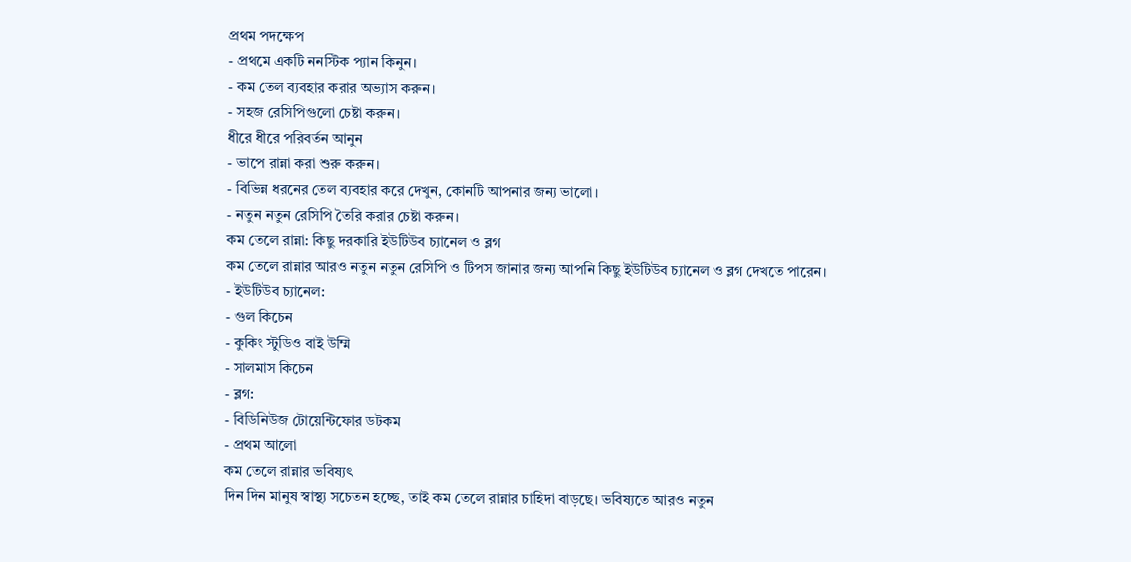প্রথম পদক্ষেপ
- প্রথমে একটি ননস্টিক প্যান কিনুন।
- কম তেল ব্যবহার করার অভ্যাস করুন।
- সহজ রেসিপিগুলো চেষ্টা করুন।
ধীরে ধীরে পরিবর্তন আনুন
- ভাপে রান্না করা শুরু করুন।
- বিভিন্ন ধরনের তেল ব্যবহার করে দেখুন, কোনটি আপনার জন্য ভালো।
- নতুন নতুন রেসিপি তৈরি করার চেষ্টা করুন।
কম তেলে রান্না: কিছু দরকারি ইউটিউব চ্যানেল ও ব্লগ
কম তেলে রান্নার আরও নতুন নতুন রেসিপি ও টিপস জানার জন্য আপনি কিছু ইউটিউব চ্যানেল ও ব্লগ দেখতে পারেন।
- ইউটিউব চ্যানেল:
- গুল কিচেন
- কুকিং স্টুডিও বাই উম্মি
- সালমাস কিচেন
- ব্লগ:
- বিডিনিউজ টোয়েন্টিফোর ডটকম
- প্রথম আলো
কম তেলে রান্নার ভবিষ্যৎ
দিন দিন মানুষ স্বাস্থ্য সচেতন হচ্ছে, তাই কম তেলে রান্নার চাহিদা বাড়ছে। ভবিষ্যতে আরও নতুন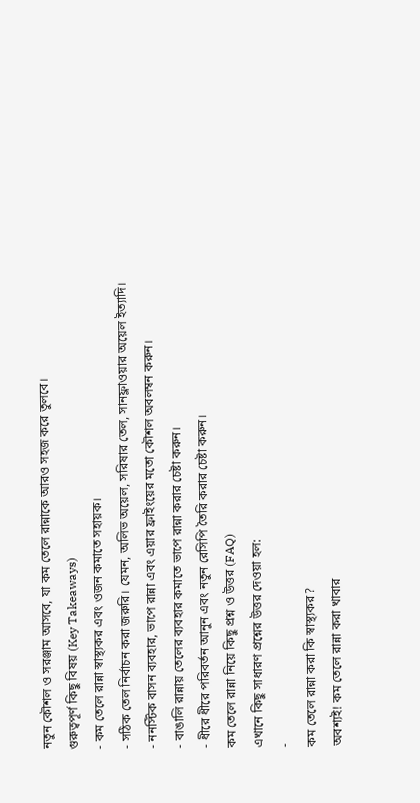নতুন কৌশল ও সরঞ্জাম আসবে, যা কম তেলে রান্নাকে আরও সহজ করে তুলবে।
গুরুত্বপূর্ণ কিছু বিষয় (Key Takeaways)
- কম তেলে রান্না স্বাস্থ্যকর এবং ওজন কমাতে সহায়ক।
- সঠিক তেল নির্বাচন করা জরুরি। যেমন, অলিভ অয়েল, সরিষার তেল, সানফ্লাওয়ার অয়েল ইত্যাদি।
- ননস্টিক বাসন ব্যবহার, ভাপে রান্না এবং এয়ার ফ্রাইংয়ের মতো কৌশল অবলম্বন করুন।
- বাঙালি রান্নায় তেলের ব্যবহার কমাতে ভাপে রান্না করার চেষ্টা করুন।
- ধীরে ধীরে পরিবর্তন আনুন এবং নতুন রেসিপি তৈরি করার চেষ্টা করুন।
কম তেলে রান্না নিয়ে কিছু প্রশ্ন ও উত্তর (FAQ)
এখানে কিছু সাধারণ প্রশ্নের উত্তর দেওয়া হল:
-
কম তেলে রান্না করা কি স্বাস্থ্যকর?
অবশ্যই! কম তেলে রান্না করা খাবার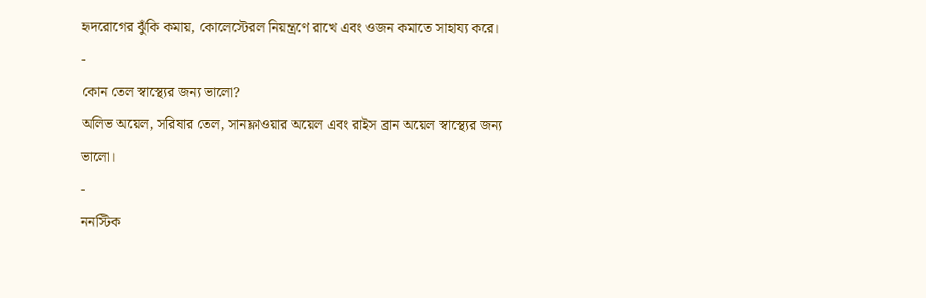হৃদরোগের ঝুঁকি কমায়, কোলেস্টেরল নিয়ন্ত্রণে রাখে এবং ওজন কমাতে সাহায্য করে।
-
কোন তেল স্বাস্থ্যের জন্য ভালো?
অলিভ অয়েল, সরিষার তেল, সানফ্লাওয়ার অয়েল এবং রাইস ব্রান অয়েল স্বাস্থ্যের জন্য ভালো।
-
ননস্টিক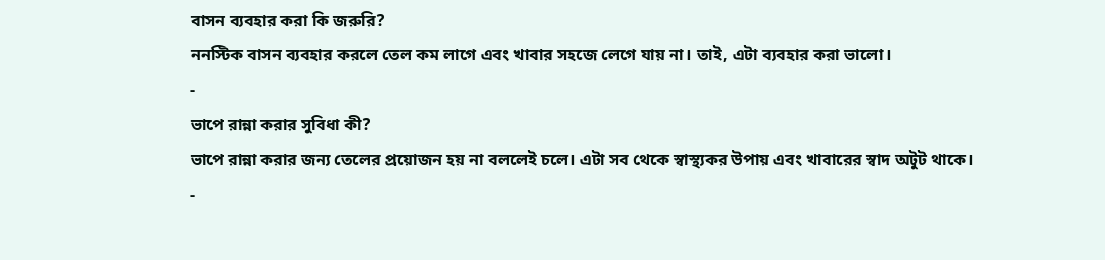বাসন ব্যবহার করা কি জরুরি?
ননস্টিক বাসন ব্যবহার করলে তেল কম লাগে এবং খাবার সহজে লেগে যায় না। তাই, এটা ব্যবহার করা ভালো।
-
ভাপে রান্না করার সুবিধা কী?
ভাপে রান্না করার জন্য তেলের প্রয়োজন হয় না বললেই চলে। এটা সব থেকে স্বাস্থ্যকর উপায় এবং খাবারের স্বাদ অটুট থাকে।
-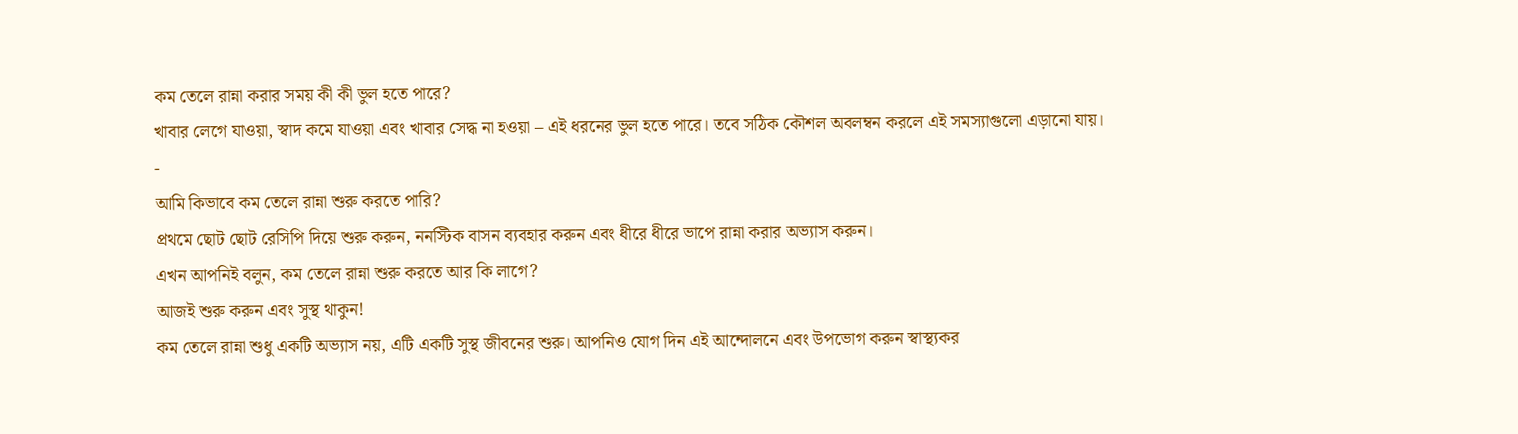কম তেলে রান্না করার সময় কী কী ভুল হতে পারে?
খাবার লেগে যাওয়া, স্বাদ কমে যাওয়া এবং খাবার সেদ্ধ না হওয়া – এই ধরনের ভুল হতে পারে। তবে সঠিক কৌশল অবলম্বন করলে এই সমস্যাগুলো এড়ানো যায়।
-
আমি কিভাবে কম তেলে রান্না শুরু করতে পারি?
প্রথমে ছোট ছোট রেসিপি দিয়ে শুরু করুন, ননস্টিক বাসন ব্যবহার করুন এবং ধীরে ধীরে ভাপে রান্না করার অভ্যাস করুন।
এখন আপনিই বলুন, কম তেলে রান্না শুরু করতে আর কি লাগে?
আজই শুরু করুন এবং সুস্থ থাকুন!
কম তেলে রান্না শুধু একটি অভ্যাস নয়, এটি একটি সুস্থ জীবনের শুরু। আপনিও যোগ দিন এই আন্দোলনে এবং উপভোগ করুন স্বাস্থ্যকর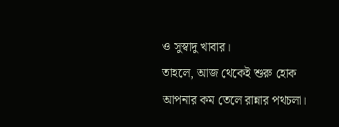ও সুস্বাদু খাবার।
তাহলে, আজ থেকেই শুরু হোক আপনার কম তেলে রান্নার পথচলা।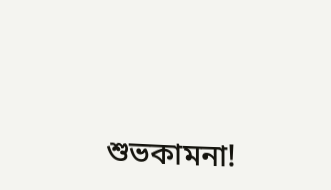শুভকামনা!